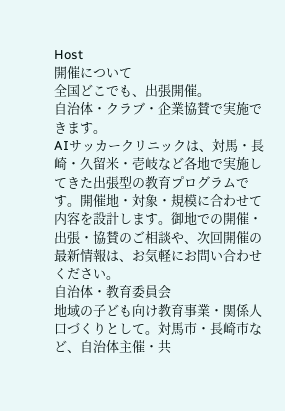Host
開催について
全国どこでも、出張開催。
自治体・クラブ・企業協賛で実施できます。
AIサッカークリニックは、対馬・長崎・久留米・壱岐など各地で実施してきた出張型の教育プログラムです。開催地・対象・規模に合わせて内容を設計します。御地での開催・出張・協賛のご相談や、次回開催の最新情報は、お気軽にお問い合わせください。
自治体・教育委員会
地域の子ども向け教育事業・関係人口づくりとして。対馬市・長崎市など、自治体主催・共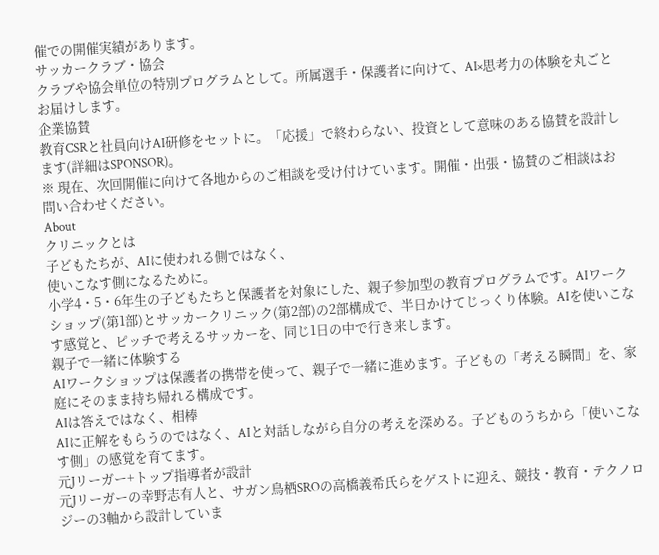催での開催実績があります。
サッカークラブ・協会
クラブや協会単位の特別プログラムとして。所属選手・保護者に向けて、AI×思考力の体験を丸ごとお届けします。
企業協賛
教育CSRと社員向けAI研修をセットに。「応援」で終わらない、投資として意味のある協賛を設計します(詳細はSPONSOR)。
※ 現在、次回開催に向けて各地からのご相談を受け付けています。開催・出張・協賛のご相談はお問い合わせください。
About
クリニックとは
子どもたちが、AIに使われる側ではなく、
使いこなす側になるために。
小学4・5・6年生の子どもたちと保護者を対象にした、親子参加型の教育プログラムです。AIワークショップ(第1部)とサッカークリニック(第2部)の2部構成で、半日かけてじっくり体験。AIを使いこなす感覚と、ピッチで考えるサッカーを、同じ1日の中で行き来します。
親子で一緒に体験する
AIワークショップは保護者の携帯を使って、親子で一緒に進めます。子どもの「考える瞬間」を、家庭にそのまま持ち帰れる構成です。
AIは答えではなく、相棒
AIに正解をもらうのではなく、AIと対話しながら自分の考えを深める。子どものうちから「使いこなす側」の感覚を育てます。
元Jリーガー+トップ指導者が設計
元Jリーガーの幸野志有人と、サガン鳥栖SROの高橋義希氏らをゲストに迎え、競技・教育・テクノロジーの3軸から設計していま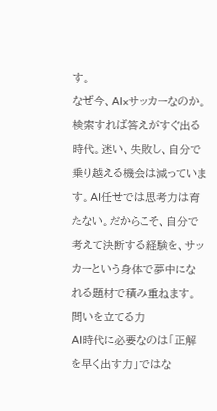す。
なぜ今、AI×サッカーなのか。
検索すれば答えがすぐ出る時代。迷い、失敗し、自分で乗り越える機会は減っています。AI任せでは思考力は育たない。だからこそ、自分で考えて決断する経験を、サッカーという身体で夢中になれる題材で積み重ねます。
問いを立てる力
AI時代に必要なのは「正解を早く出す力」ではな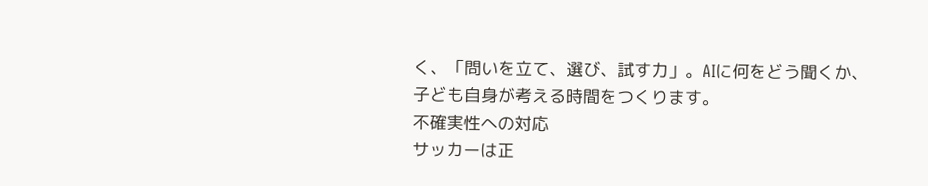く、「問いを立て、選び、試す力」。AIに何をどう聞くか、子ども自身が考える時間をつくります。
不確実性への対応
サッカーは正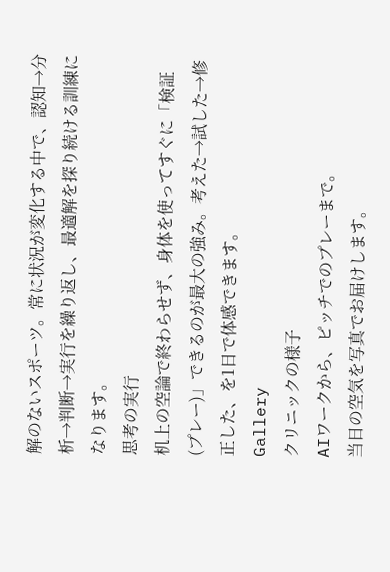解のないスポーツ。常に状況が変化する中で、認知→分析→判断→実行を繰り返し、最適解を探り続ける訓練になります。
思考の実行
机上の空論で終わらせず、身体を使ってすぐに「検証(プレー)」できるのが最大の強み。考えた→試した→修正した、を1日で体感できます。
Gallery
クリニックの様子
AIワークから、ピッチでのプレーまで。
当日の空気を写真でお届けします。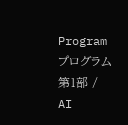Program
プログラム
第1部 / AI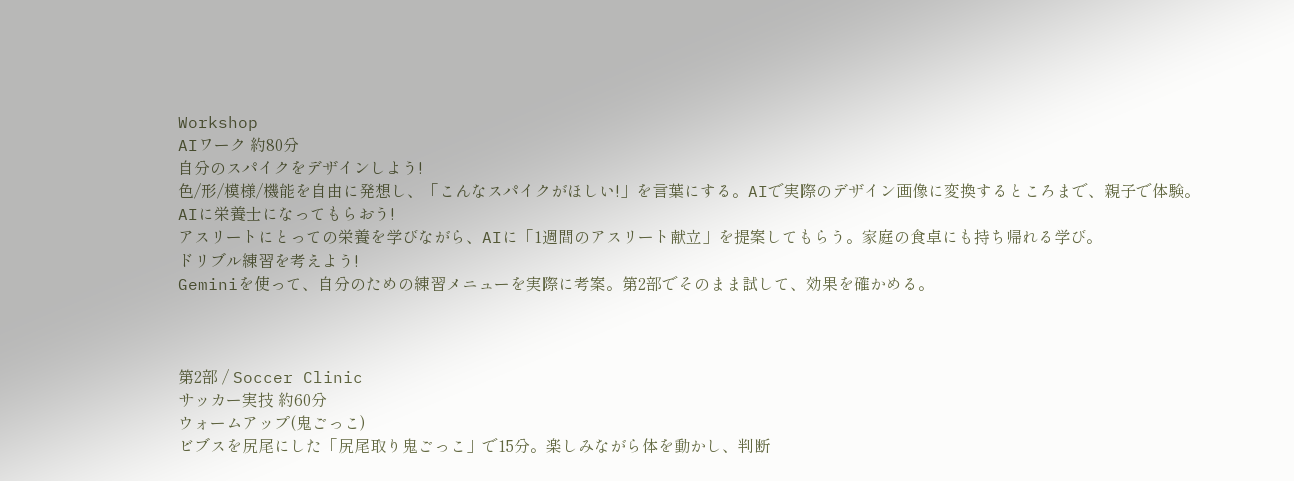Workshop
AIワーク 約80分
自分のスパイクをデザインしよう!
色/形/模様/機能を自由に発想し、「こんなスパイクがほしい!」を言葉にする。AIで実際のデザイン画像に変換するところまで、親子で体験。
AIに栄養士になってもらおう!
アスリートにとっての栄養を学びながら、AIに「1週間のアスリート献立」を提案してもらう。家庭の食卓にも持ち帰れる学び。
ドリブル練習を考えよう!
Geminiを使って、自分のための練習メニューを実際に考案。第2部でそのまま試して、効果を確かめる。



第2部 / Soccer Clinic
サッカー実技 約60分
ウォームアップ(鬼ごっこ)
ビブスを尻尾にした「尻尾取り鬼ごっこ」で15分。楽しみながら体を動かし、判断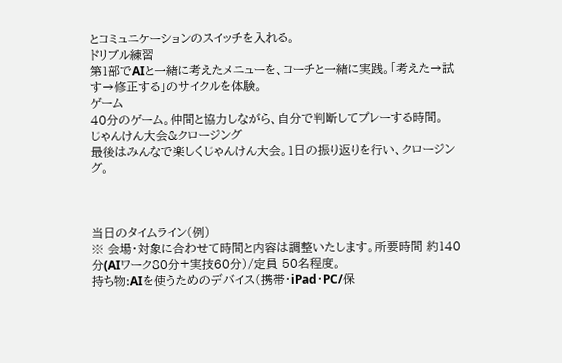とコミュニケーションのスイッチを入れる。
ドリブル練習
第1部でAIと一緒に考えたメニューを、コーチと一緒に実践。「考えた→試す→修正する」のサイクルを体験。
ゲーム
40分のゲーム。仲間と協力しながら、自分で判断してプレーする時間。
じゃんけん大会&クロージング
最後はみんなで楽しくじゃんけん大会。1日の振り返りを行い、クロージング。



当日のタイムライン(例)
※ 会場・対象に合わせて時間と内容は調整いたします。所要時間 約140分(AIワーク80分+実技60分)/定員 50名程度。
持ち物:AIを使うためのデバイス(携帯・iPad・PC/保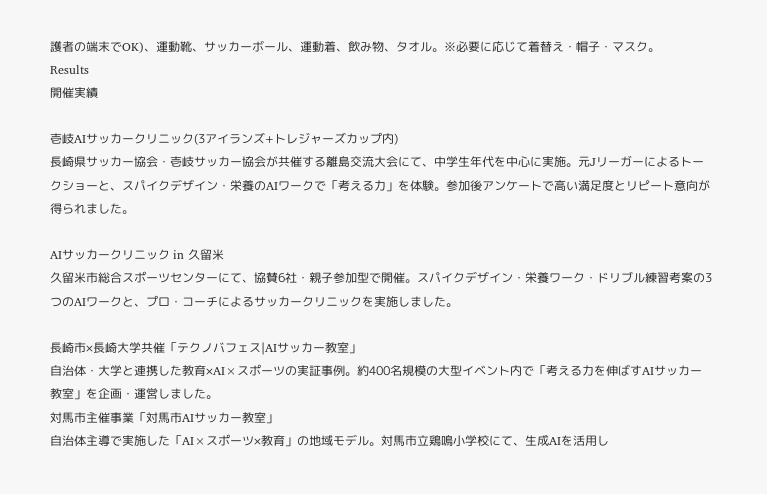護者の端末でOK)、運動靴、サッカーボール、運動着、飲み物、タオル。※必要に応じて着替え・帽子・マスク。
Results
開催実績

壱岐AIサッカークリニック(3アイランズ+トレジャーズカップ内)
長崎県サッカー協会・壱岐サッカー協会が共催する離島交流大会にて、中学生年代を中心に実施。元Jリーガーによるトークショーと、スパイクデザイン・栄養のAIワークで「考える力」を体験。参加後アンケートで高い満足度とリピート意向が得られました。

AIサッカークリニック in 久留米
久留米市総合スポーツセンターにて、協賛6社・親子参加型で開催。スパイクデザイン・栄養ワーク・ドリブル練習考案の3つのAIワークと、プロ・コーチによるサッカークリニックを実施しました。

長崎市×長崎大学共催「テクノバフェス|AIサッカー教室」
自治体・大学と連携した教育×AI×スポーツの実証事例。約400名規模の大型イベント内で「考える力を伸ばすAIサッカー教室」を企画・運営しました。
対馬市主催事業「対馬市AIサッカー教室」
自治体主導で実施した「AI×スポーツ×教育」の地域モデル。対馬市立鶏鳴小学校にて、生成AIを活用し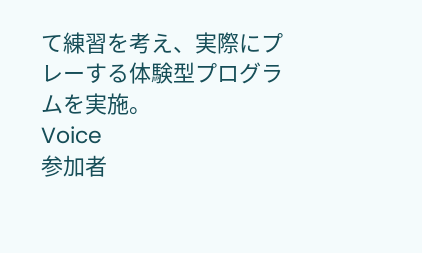て練習を考え、実際にプレーする体験型プログラムを実施。
Voice
参加者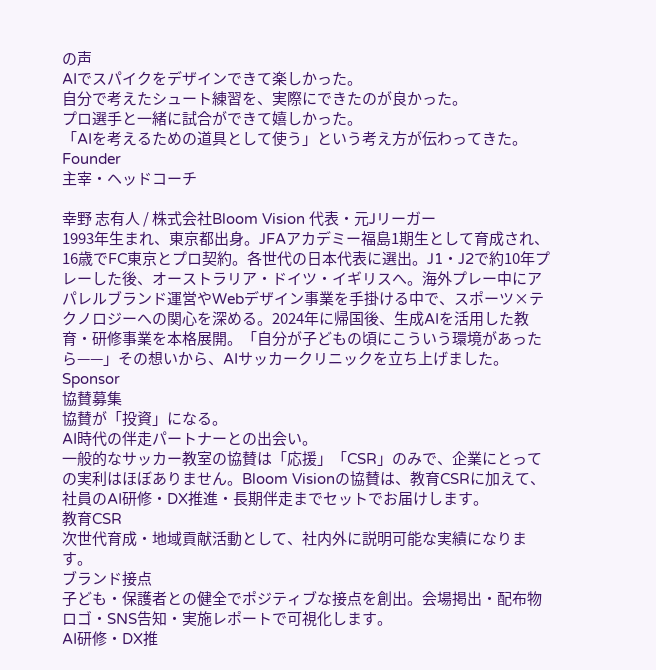の声
AIでスパイクをデザインできて楽しかった。
自分で考えたシュート練習を、実際にできたのが良かった。
プロ選手と一緒に試合ができて嬉しかった。
「AIを考えるための道具として使う」という考え方が伝わってきた。
Founder
主宰・ヘッドコーチ

幸野 志有人 / 株式会社Bloom Vision 代表・元Jリーガー
1993年生まれ、東京都出身。JFAアカデミー福島1期生として育成され、16歳でFC東京とプロ契約。各世代の日本代表に選出。J1・J2で約10年プレーした後、オーストラリア・ドイツ・イギリスへ。海外プレー中にアパレルブランド運営やWebデザイン事業を手掛ける中で、スポーツ×テクノロジーへの関心を深める。2024年に帰国後、生成AIを活用した教育・研修事業を本格展開。「自分が子どもの頃にこういう環境があったら——」その想いから、AIサッカークリニックを立ち上げました。
Sponsor
協賛募集
協賛が「投資」になる。
AI時代の伴走パートナーとの出会い。
一般的なサッカー教室の協賛は「応援」「CSR」のみで、企業にとっての実利はほぼありません。Bloom Visionの協賛は、教育CSRに加えて、社員のAI研修・DX推進・長期伴走までセットでお届けします。
教育CSR
次世代育成・地域貢献活動として、社内外に説明可能な実績になります。
ブランド接点
子ども・保護者との健全でポジティブな接点を創出。会場掲出・配布物ロゴ・SNS告知・実施レポートで可視化します。
AI研修・DX推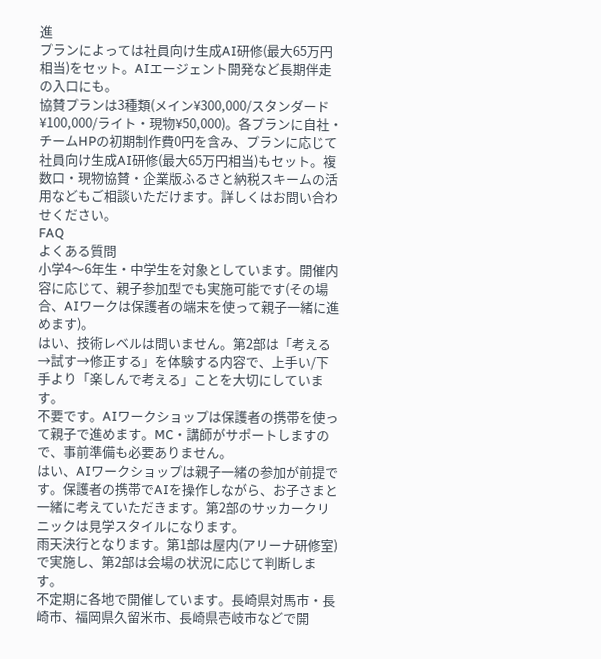進
プランによっては社員向け生成AI研修(最大65万円相当)をセット。AIエージェント開発など長期伴走の入口にも。
協賛プランは3種類(メイン¥300,000/スタンダード¥100,000/ライト・現物¥50,000)。各プランに自社・チームHPの初期制作費0円を含み、プランに応じて社員向け生成AI研修(最大65万円相当)もセット。複数口・現物協賛・企業版ふるさと納税スキームの活用などもご相談いただけます。詳しくはお問い合わせください。
FAQ
よくある質問
小学4〜6年生・中学生を対象としています。開催内容に応じて、親子参加型でも実施可能です(その場合、AIワークは保護者の端末を使って親子一緒に進めます)。
はい、技術レベルは問いません。第2部は「考える→試す→修正する」を体験する内容で、上手い/下手より「楽しんで考える」ことを大切にしています。
不要です。AIワークショップは保護者の携帯を使って親子で進めます。MC・講師がサポートしますので、事前準備も必要ありません。
はい、AIワークショップは親子一緒の参加が前提です。保護者の携帯でAIを操作しながら、お子さまと一緒に考えていただきます。第2部のサッカークリニックは見学スタイルになります。
雨天決行となります。第1部は屋内(アリーナ研修室)で実施し、第2部は会場の状況に応じて判断します。
不定期に各地で開催しています。長崎県対馬市・長崎市、福岡県久留米市、長崎県壱岐市などで開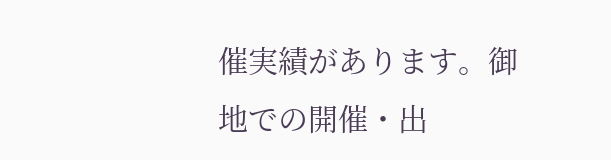催実績があります。御地での開催・出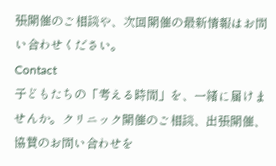張開催のご相談や、次回開催の最新情報はお問い合わせください。
Contact
子どもたちの「考える時間」を、一緒に届けませんか。クリニック開催のご相談、出張開催、協賛のお問い合わせを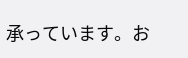承っています。お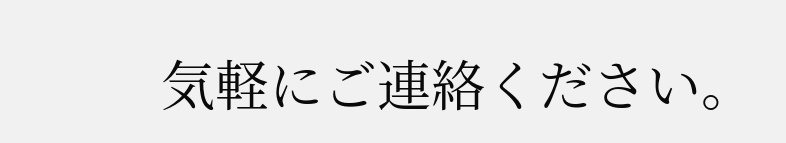気軽にご連絡ください。